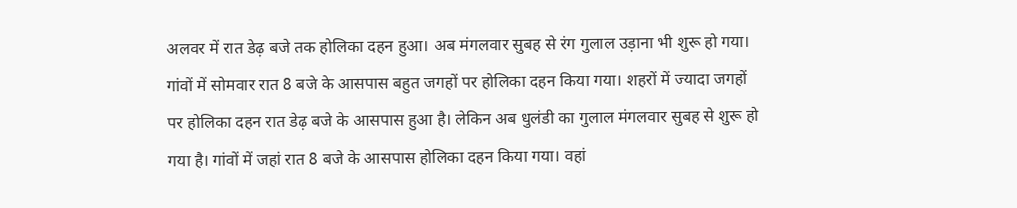अलवर में रात डेढ़ बजे तक होलिका दहन हुआ। अब मंगलवार सुबह से रंग गुलाल उड़ाना भी शुरू हो गया। गांवों में सोमवार रात 8 बजे के आसपास बहुत जगहों पर होलिका दहन किया गया। शहरों में ज्यादा जगहों पर होलिका दहन रात डेढ़ बजे के आसपास हुआ है। लेकिन अब धुलंडी का गुलाल मंगलवार सुबह से शुरू हो गया है। गांवों में जहां रात 8 बजे के आसपास होलिका दहन किया गया। वहां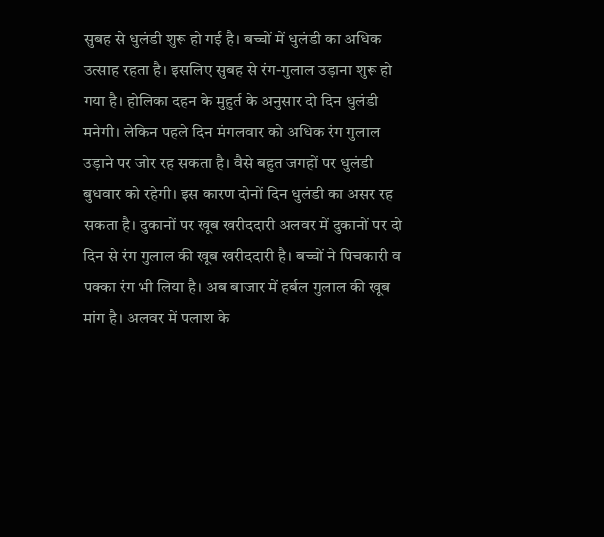सुबह से धुलंडी शुरू हो गई है। बच्चों में धुलंडी का अधिक उत्साह रहता है। इसलिए सुबह से रंग-गुलाल उड़ाना शुरू हो गया है। होलिका दहन के मुहुर्त के अनुसार दो दिन धुलंडी मनेगी। लेकिन पहले दिन मंगलवार को अधिक रंग गुलाल उड़ाने पर जोर रह सकता है। वैसे बहुत जगहों पर धुलंडी बुधवार को रहेगी। इस कारण दोनों दिन धुलंडी का असर रह सकता है। दुकानों पर खूब खरीददारी अलवर में दुकानों पर दो दिन से रंग गुलाल की खूब खरीददारी है। बच्चों ने पिचकारी व पक्का रंग भी लिया है। अब बाजार में हर्बल गुलाल की खूब मांग है। अलवर में पलाश के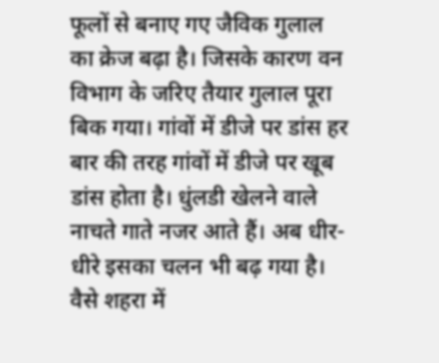फूलों से बनाए गए जैविक गुलाल का क्रेज बढ़ा है। जिसके कारण वन विभाग के जरिए तैयार गुलाल पूरा बिक गया। गांवों में डीजे पर डांस हर बार की तरह गांवों में डीजे पर खूब डांस होता है। धुंलडी खेलने वाले नाचते गाते नजर आते हैं। अब धीर-धीरे इसका चलन भी बढ़ गया है। वैसे शहरा में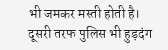भी जमकर मस्ती होती है। दूसरी तरफ पुलिस भी हुड़दंग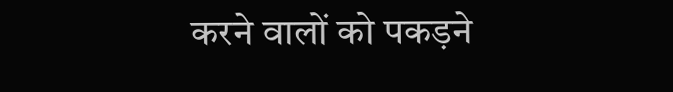करने वालों को पकड़ने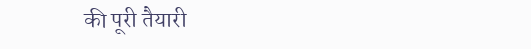की पूरी तैयारी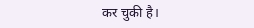कर चुकी है।